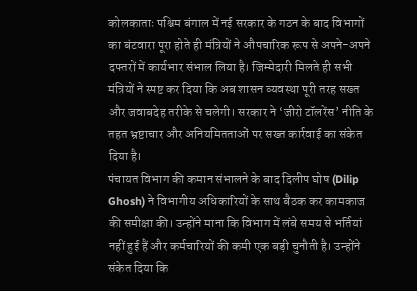कोलकाताः पश्चिम बंगाल में नई सरकार के गठन के बाद विभागों का बंटवारा पूरा होते ही मंत्रियों ने औपचारिक रूप से अपने-अपने दफ्तरों में कार्यभार संभाल लिया है। जिम्मेदारी मिलते ही सभी मंत्रियों ने स्पष्ट कर दिया कि अब शासन व्यवस्था पूरी तरह सख्त और जवाबदेह तरीके से चलेगी। सरकार ने ‘जीरो टॉलरेंस’ नीति के तहत भ्रष्टाचार और अनियमितताओं पर सख्त कार्रवाई का संकेत दिया है।
पंचायत विभाग की कमान संभालने के बाद दिलीप घोष (Dilip Ghosh) ने विभागीय अधिकारियों के साथ बैठक कर कामकाज की समीक्षा की। उन्होंने माना कि विभाग में लंबे समय से भर्तियां नहीं हुई हैं और कर्मचारियों की कमी एक बड़ी चुनौती है। उन्होंने संकेत दिया कि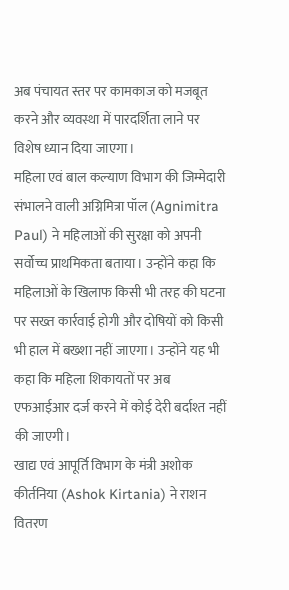अब पंचायत स्तर पर कामकाज को मजबूत करने और व्यवस्था में पारदर्शिता लाने पर विशेष ध्यान दिया जाएगा।
महिला एवं बाल कल्याण विभाग की जिम्मेदारी संभालने वाली अग्निमित्रा पॉल (Agnimitra Paul) ने महिलाओं की सुरक्षा को अपनी सर्वोच्च प्राथमिकता बताया। उन्होंने कहा कि महिलाओं के खिलाफ किसी भी तरह की घटना पर सख्त कार्रवाई होगी और दोषियों को किसी भी हाल में बख्शा नहीं जाएगा। उन्होंने यह भी कहा कि महिला शिकायतों पर अब एफआईआर दर्ज करने में कोई देरी बर्दाश्त नहीं की जाएगी।
खाद्य एवं आपूर्ति विभाग के मंत्री अशोक कीर्तनिया (Ashok Kirtania) ने राशन वितरण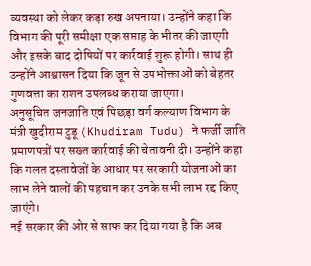व्यवस्था को लेकर कड़ा रुख अपनाया। उन्होंने कहा कि विभाग की पूरी समीक्षा एक सप्ताह के भीतर की जाएगी और इसके बाद दोषियों पर कार्रवाई शुरू होगी। साथ ही उन्होंने आश्वासन दिया कि जून से उपभोक्ताओं को बेहतर गुणवत्ता का राशन उपलब्ध कराया जाएगा।
अनुसूचित जनजाति एवं पिछड़ा वर्ग कल्याण विभाग के मंत्री खुदीराम टुडू (Khudiram Tudu) ने फर्जी जाति प्रमाणपत्रों पर सख्त कार्रवाई की चेतावनी दी। उन्होंने कहा कि गलत दस्तावेजों के आधार पर सरकारी योजनाओं का लाभ लेने वालों की पहचान कर उनके सभी लाभ रद्द किए जाएंगे।
नई सरकार की ओर से साफ कर दिया गया है कि अब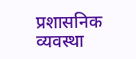प्रशासनिक व्यवस्था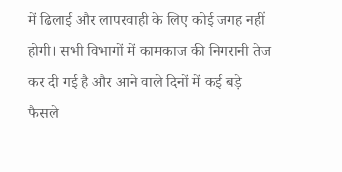में ढिलाई और लापरवाही के लिए कोई जगह नहीं होगी। सभी विभागों में कामकाज की निगरानी तेज कर दी गई है और आने वाले दिनों में कई बड़े फैसले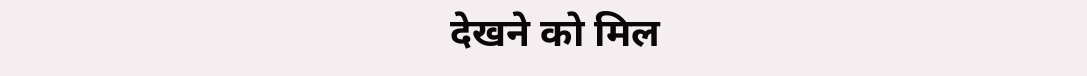देखने को मिल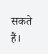सकते हैं।